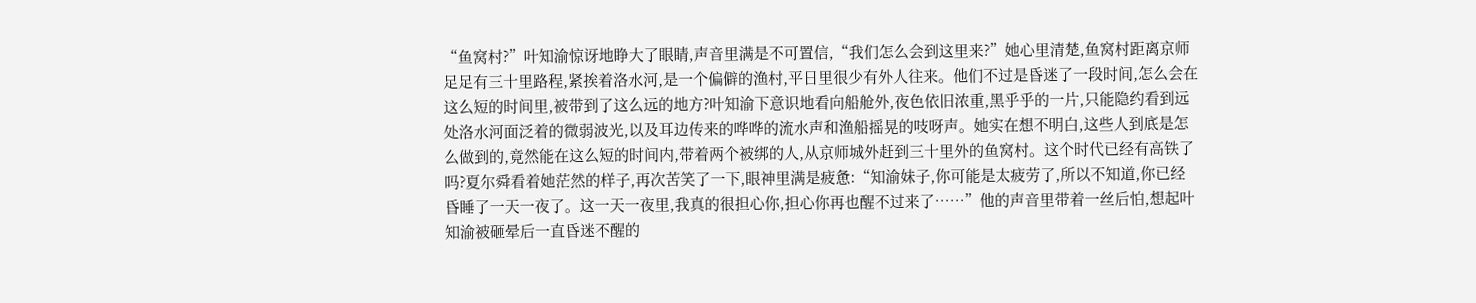“鱼窝村?”叶知渝惊讶地睁大了眼睛,声音里满是不可置信,“我们怎么会到这里来?”她心里清楚,鱼窝村距离京师足足有三十里路程,紧挨着洛水河,是一个偏僻的渔村,平日里很少有外人往来。他们不过是昏迷了一段时间,怎么会在这么短的时间里,被带到了这么远的地方?叶知渝下意识地看向船舱外,夜色依旧浓重,黑乎乎的一片,只能隐约看到远处洛水河面泛着的微弱波光,以及耳边传来的哗哗的流水声和渔船摇晃的吱呀声。她实在想不明白,这些人到底是怎么做到的,竟然能在这么短的时间内,带着两个被绑的人,从京师城外赶到三十里外的鱼窝村。这个时代已经有高铁了吗?夏尔舜看着她茫然的样子,再次苦笑了一下,眼神里满是疲惫:“知渝妹子,你可能是太疲劳了,所以不知道,你已经昏睡了一天一夜了。这一天一夜里,我真的很担心你,担心你再也醒不过来了……”他的声音里带着一丝后怕,想起叶知渝被砸晕后一直昏迷不醒的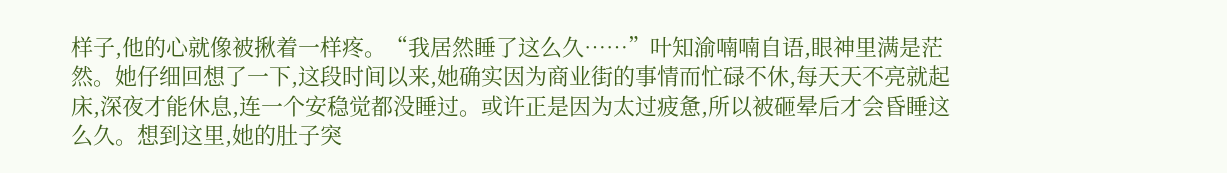样子,他的心就像被揪着一样疼。“我居然睡了这么久……”叶知渝喃喃自语,眼神里满是茫然。她仔细回想了一下,这段时间以来,她确实因为商业街的事情而忙碌不休,每天天不亮就起床,深夜才能休息,连一个安稳觉都没睡过。或许正是因为太过疲惫,所以被砸晕后才会昏睡这么久。想到这里,她的肚子突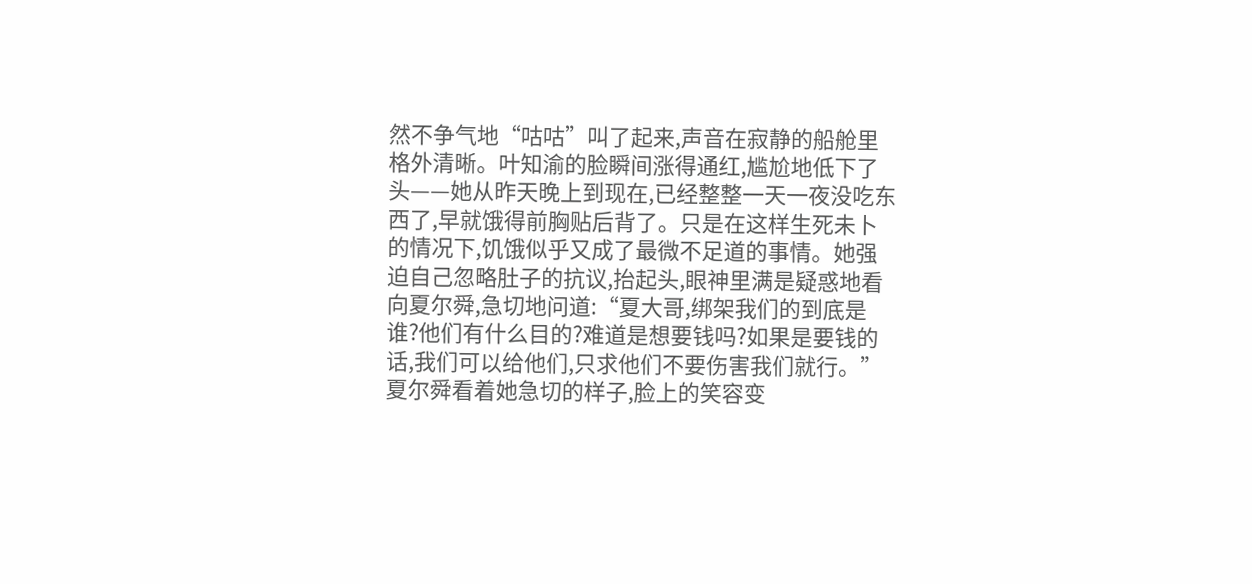然不争气地“咕咕”叫了起来,声音在寂静的船舱里格外清晰。叶知渝的脸瞬间涨得通红,尴尬地低下了头——她从昨天晚上到现在,已经整整一天一夜没吃东西了,早就饿得前胸贴后背了。只是在这样生死未卜的情况下,饥饿似乎又成了最微不足道的事情。她强迫自己忽略肚子的抗议,抬起头,眼神里满是疑惑地看向夏尔舜,急切地问道:“夏大哥,绑架我们的到底是谁?他们有什么目的?难道是想要钱吗?如果是要钱的话,我们可以给他们,只求他们不要伤害我们就行。”夏尔舜看着她急切的样子,脸上的笑容变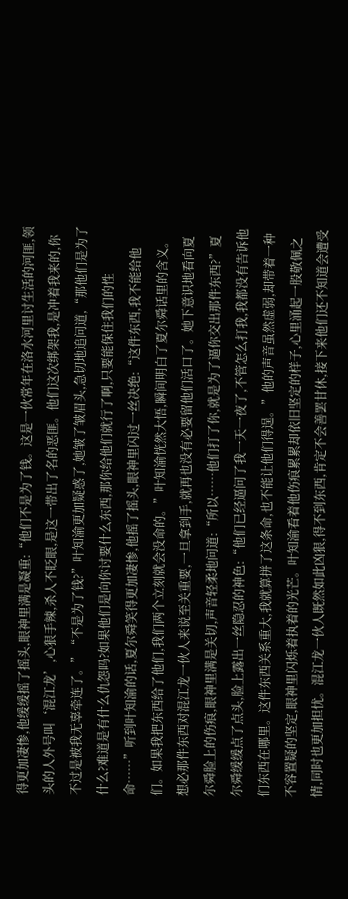得更加凄惨,他缓缓摇了摇头,眼神里满是凝重:“他们不是为了钱。这是一伙常年在洛水河里讨生活的河匪,领头的人外号叫‘混江龙’,心狠手辣,杀人不眨眼,是这一带出了名的恶匪。他们这次绑架我,是冲着我来的,你不过是被我无辜牵连了。”“不是为了钱?”叶知渝更加疑惑了,她皱了皱眉头,急切地追问道,“那他们是为了什么?难道是有什么仇怨吗?如果他们是向你讨要什么东西,那你给他们就行了啊,只要能保住我们的性命……”听到叶知渝的话,夏尔舜笑得更加凄惨,他摇了摇头,眼神里闪过一丝决绝:“这件东西,我不能给他们。如果我把东西给了他们,我们两个立刻就会没命的。”叶知渝恍然大悟,瞬间明白了夏尔舜话里的含义。想必那件东西对混江龙一伙人来说至关重要,一旦拿到手,就再也没有必要留他们活口了。她下意识地看向夏尔舜脸上的伤痕,眼神里满是关切,声音轻柔地问道:“所以……他们打了你,就是为了逼你交出那件东西?”夏尔舜缓缓点了点头,脸上露出一丝隐忍的神色:“他们已经逼问了我一天一夜了,不管怎么打我,我都没有告诉他们东西在哪里。这件东西关系重大,我就算拼了这条命,也不能让他们得逞。”他的声音虽然虚弱,却带着一种不容置疑的坚定,眼神里闪烁着执着的光芒。叶知渝看着他伤痕累累却依旧坚定的样子,心里涌起一股敬佩之情,同时也更加担忧。混江龙一伙人既然如此凶狠,得不到东西,肯定不会善罢甘休,接下来他们还不知道会遭受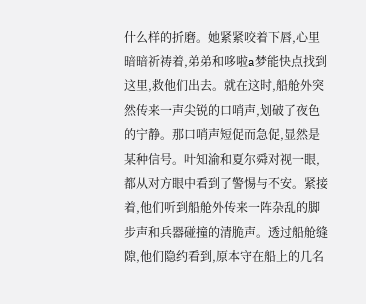什么样的折磨。她紧紧咬着下唇,心里暗暗祈祷着,弟弟和哆啦a梦能快点找到这里,救他们出去。就在这时,船舱外突然传来一声尖锐的口哨声,划破了夜色的宁静。那口哨声短促而急促,显然是某种信号。叶知渝和夏尔舜对视一眼,都从对方眼中看到了警惕与不安。紧接着,他们听到船舱外传来一阵杂乱的脚步声和兵器碰撞的清脆声。透过船舱缝隙,他们隐约看到,原本守在船上的几名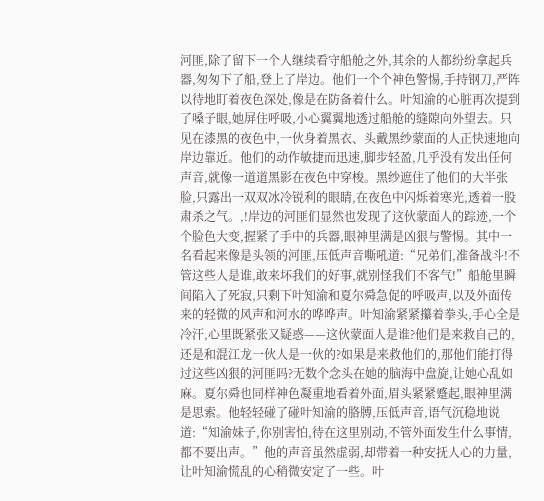河匪,除了留下一个人继续看守船舱之外,其余的人都纷纷拿起兵器,匆匆下了船,登上了岸边。他们一个个神色警惕,手持钢刀,严阵以待地盯着夜色深处,像是在防备着什么。叶知渝的心脏再次提到了嗓子眼,她屏住呼吸,小心翼翼地透过船舱的缝隙向外望去。只见在漆黑的夜色中,一伙身着黑衣、头戴黑纱蒙面的人正快速地向岸边靠近。他们的动作敏捷而迅速,脚步轻盈,几乎没有发出任何声音,就像一道道黑影在夜色中穿梭。黑纱遮住了他们的大半张脸,只露出一双双冰冷锐利的眼睛,在夜色中闪烁着寒光,透着一股肃杀之气。,!岸边的河匪们显然也发现了这伙蒙面人的踪迹,一个个脸色大变,握紧了手中的兵器,眼神里满是凶狠与警惕。其中一名看起来像是头领的河匪,压低声音嘶吼道:“兄弟们,准备战斗!不管这些人是谁,敢来坏我们的好事,就别怪我们不客气!”船舱里瞬间陷入了死寂,只剩下叶知渝和夏尔舜急促的呼吸声,以及外面传来的轻微的风声和河水的哗哗声。叶知渝紧紧攥着拳头,手心全是冷汗,心里既紧张又疑惑——这伙蒙面人是谁?他们是来救自己的,还是和混江龙一伙人是一伙的?如果是来救他们的,那他们能打得过这些凶狠的河匪吗?无数个念头在她的脑海中盘旋,让她心乱如麻。夏尔舜也同样神色凝重地看着外面,眉头紧紧蹙起,眼神里满是思索。他轻轻碰了碰叶知渝的胳膊,压低声音,语气沉稳地说道:“知渝妹子,你别害怕,待在这里别动,不管外面发生什么事情,都不要出声。”他的声音虽然虚弱,却带着一种安抚人心的力量,让叶知渝慌乱的心稍微安定了一些。叶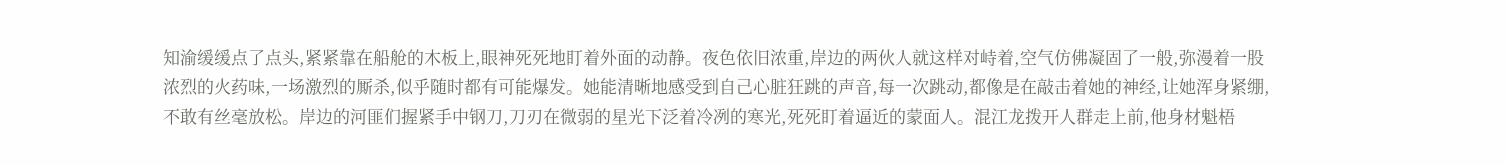知渝缓缓点了点头,紧紧靠在船舱的木板上,眼神死死地盯着外面的动静。夜色依旧浓重,岸边的两伙人就这样对峙着,空气仿佛凝固了一般,弥漫着一股浓烈的火药味,一场激烈的厮杀,似乎随时都有可能爆发。她能清晰地感受到自己心脏狂跳的声音,每一次跳动,都像是在敲击着她的神经,让她浑身紧绷,不敢有丝毫放松。岸边的河匪们握紧手中钢刀,刀刃在微弱的星光下泛着冷冽的寒光,死死盯着逼近的蒙面人。混江龙拨开人群走上前,他身材魁梧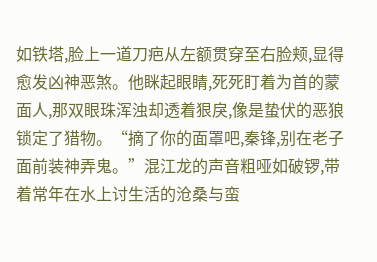如铁塔,脸上一道刀疤从左额贯穿至右脸颊,显得愈发凶神恶煞。他眯起眼睛,死死盯着为首的蒙面人,那双眼珠浑浊却透着狠戾,像是蛰伏的恶狼锁定了猎物。“摘了你的面罩吧,秦锋,别在老子面前装神弄鬼。”混江龙的声音粗哑如破锣,带着常年在水上讨生活的沧桑与蛮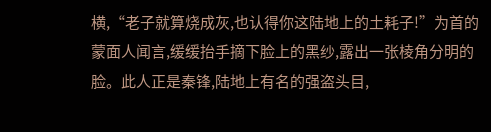横,“老子就算烧成灰,也认得你这陆地上的土耗子!”为首的蒙面人闻言,缓缓抬手摘下脸上的黑纱,露出一张棱角分明的脸。此人正是秦锋,陆地上有名的强盗头目,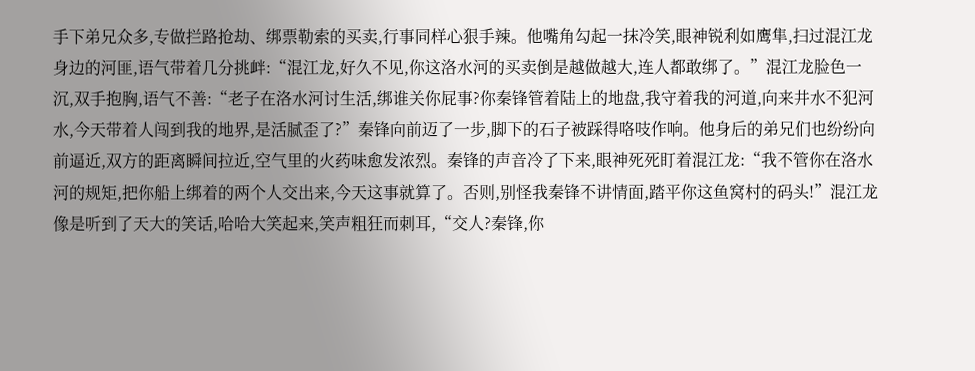手下弟兄众多,专做拦路抢劫、绑票勒索的买卖,行事同样心狠手辣。他嘴角勾起一抹冷笑,眼神锐利如鹰隼,扫过混江龙身边的河匪,语气带着几分挑衅:“混江龙,好久不见,你这洛水河的买卖倒是越做越大,连人都敢绑了。”混江龙脸色一沉,双手抱胸,语气不善:“老子在洛水河讨生活,绑谁关你屁事?你秦锋管着陆上的地盘,我守着我的河道,向来井水不犯河水,今天带着人闯到我的地界,是活腻歪了?”秦锋向前迈了一步,脚下的石子被踩得咯吱作响。他身后的弟兄们也纷纷向前逼近,双方的距离瞬间拉近,空气里的火药味愈发浓烈。秦锋的声音冷了下来,眼神死死盯着混江龙:“我不管你在洛水河的规矩,把你船上绑着的两个人交出来,今天这事就算了。否则,别怪我秦锋不讲情面,踏平你这鱼窝村的码头!”混江龙像是听到了天大的笑话,哈哈大笑起来,笑声粗狂而刺耳,“交人?秦锋,你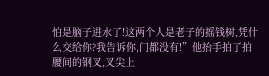怕是脑子进水了!这两个人是老子的摇钱树,凭什么交给你?我告诉你,门都没有!”他抬手拍了拍腰间的钢叉,叉尖上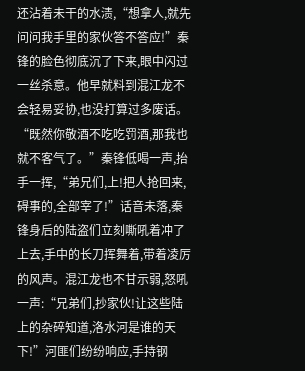还沾着未干的水渍,“想拿人,就先问问我手里的家伙答不答应!”秦锋的脸色彻底沉了下来,眼中闪过一丝杀意。他早就料到混江龙不会轻易妥协,也没打算过多废话。“既然你敬酒不吃吃罚酒,那我也就不客气了。”秦锋低喝一声,抬手一挥,“弟兄们,上!把人抢回来,碍事的,全部宰了!”话音未落,秦锋身后的陆盗们立刻嘶吼着冲了上去,手中的长刀挥舞着,带着凌厉的风声。混江龙也不甘示弱,怒吼一声:“兄弟们,抄家伙!让这些陆上的杂碎知道,洛水河是谁的天下!”河匪们纷纷响应,手持钢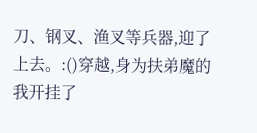刀、钢叉、渔叉等兵器,迎了上去。:()穿越,身为扶弟魔的我开挂了